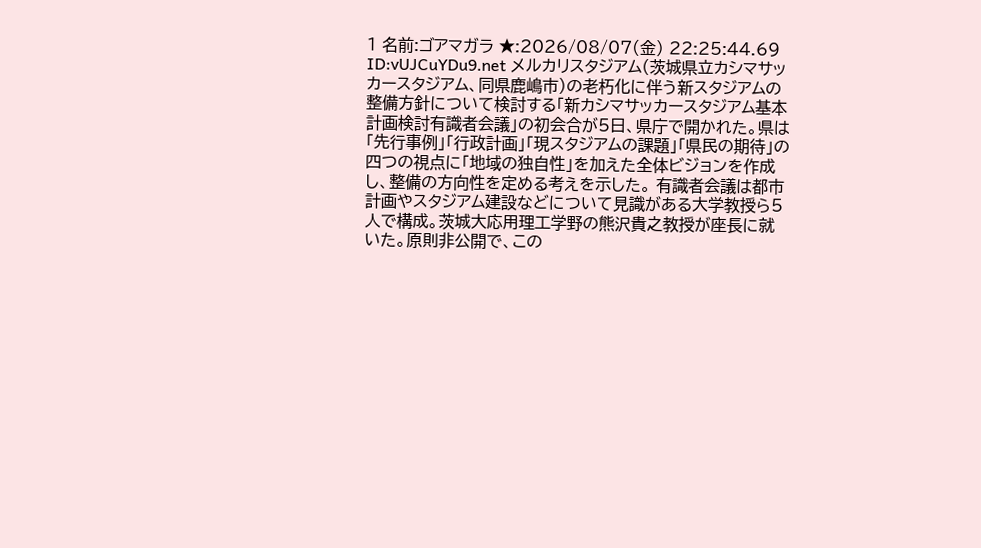1 名前:ゴアマガラ ★:2026/08/07(金) 22:25:44.69 ID:vUJCuYDu9.net メルカリスタジアム(茨城県立カシマサッカースタジアム、同県鹿嶋市)の老朽化に伴う新スタジアムの整備方針について検討する「新カシマサッカースタジアム基本計画検討有識者会議」の初会合が5日、県庁で開かれた。県は「先行事例」「行政計画」「現スタジアムの課題」「県民の期待」の四つの視点に「地域の独自性」を加えた全体ビジョンを作成し、整備の方向性を定める考えを示した。 有識者会議は都市計画やスタジアム建設などについて見識がある大学教授ら5人で構成。茨城大応用理工学野の熊沢貴之教授が座長に就いた。原則非公開で、この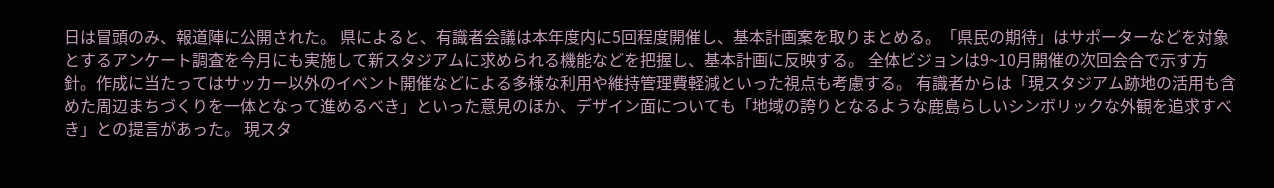日は冒頭のみ、報道陣に公開された。 県によると、有識者会議は本年度内に5回程度開催し、基本計画案を取りまとめる。「県民の期待」はサポーターなどを対象とするアンケート調査を今月にも実施して新スタジアムに求められる機能などを把握し、基本計画に反映する。 全体ビジョンは9~10月開催の次回会合で示す方針。作成に当たってはサッカー以外のイベント開催などによる多様な利用や維持管理費軽減といった視点も考慮する。 有識者からは「現スタジアム跡地の活用も含めた周辺まちづくりを一体となって進めるべき」といった意見のほか、デザイン面についても「地域の誇りとなるような鹿島らしいシンボリックな外観を追求すべき」との提言があった。 現スタ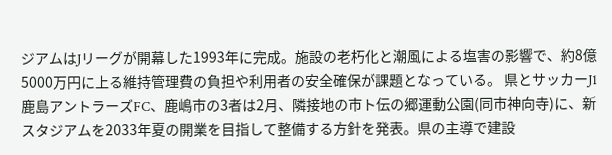ジアムはJリーグが開幕した1993年に完成。施設の老朽化と潮風による塩害の影響で、約8億5000万円に上る維持管理費の負担や利用者の安全確保が課題となっている。 県とサッカーJ1鹿島アントラーズFC、鹿嶋市の3者は2月、隣接地の市ト伝の郷運動公園(同市神向寺)に、新スタジアムを2033年夏の開業を目指して整備する方針を発表。県の主導で建設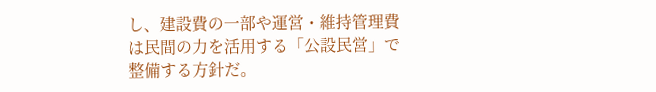し、建設費の一部や運営・維持管理費は民間の力を活用する「公設民営」で整備する方針だ。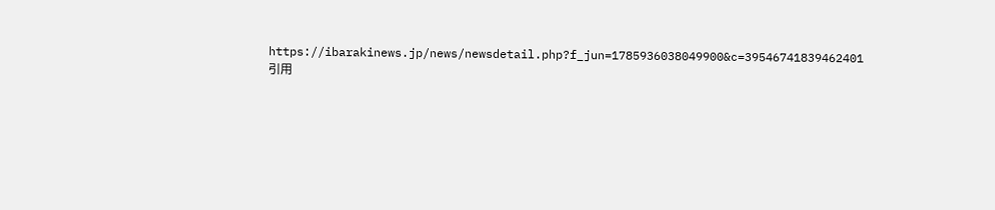https://ibarakinews.jp/news/newsdetail.php?f_jun=1785936038049900&c=39546741839462401
引用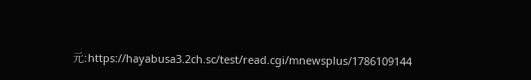元:https://hayabusa3.2ch.sc/test/read.cgi/mnewsplus/1786109144